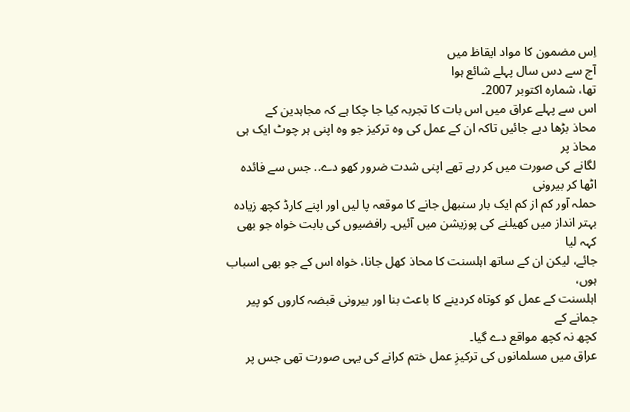اِس مضمون کا مواد ایقاظ میں
آج سے دس سال پہلے شائع ہوا
تھا، شمارہ اکتوبر 2007۔
اس سے پہلے عراق میں اس بات کا تجربہ کیا جا چکا ہے کہ مجاہدین کے
محاذ بڑھا دیے جائیں تاکہ ان کے عمل کی وہ ترکیز جو وہ اپنی ہر چوٹ ایک ہی محاذ پر
لگانے کی صورت میں کر رہے تھے اپنی شدت ضرور کھو دے.. جس سے فائدہ اٹھا کر بیرونی
حملہ آور کم از کم ایک بار سنبھل جانے کا موقعہ پا لیں اور اپنے کارڈ کچھ زیادہ
بہتر انداز میں کھیلنے کی پوزیشن میں آئیں۔ رافضیوں کی بابت خواہ جو بھی کہہ لیا
جائے، لیکن ان کے ساتھ اہلسنت کا محاذ کھل جانا، خواہ اس کے جو بھی اسباب ہوں،
اہلسنت کے عمل کو کوتاہ کردینے کا باعث بنا اور بیرونی قبضہ کاروں کو پیر جمانے کے
کچھ نہ کچھ مواقع دے گیا۔
عراق میں مسلمانوں کی ترکیزِ عمل ختم کرانے کی یہی صورت تھی جس پر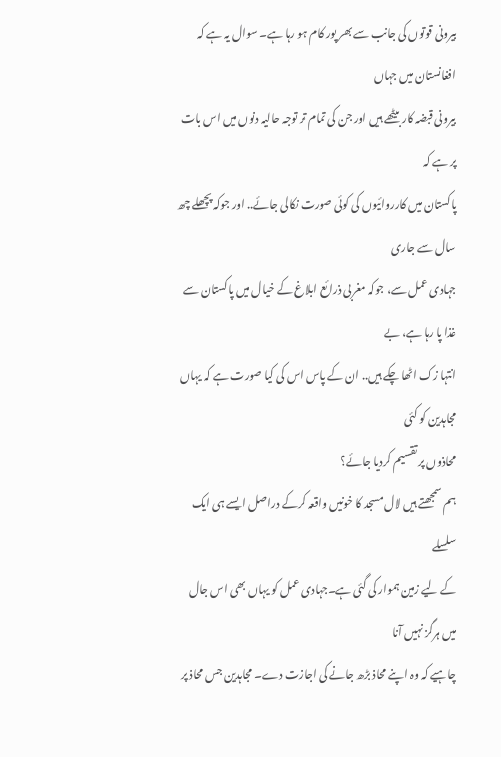بیرونی قوتوں کی جانب سے بھر پور کام ہو رہا ہے۔ سوال یہ ہے کہ افغانستان میں جہاں
بیرونی قبضہ کار بیٹھے ہیں اور جن کی تمام تر توجہ حالیہ دنوں میں اس بات پر ہے کہ
پاکستان میں کارروائیوں کی کوئی صورت نکالی جائے.. اور جوکہ پچھلے چھ سال سے جاری
جہادی عمل سے، جوکہ مغربی ذرائع ابلاغ کے خیال میں پاکستان سے غذا پا رہا ہے، بے
انتہا زک اٹھا چکے ہیں.. ان کے پاس اس کی کیا صورت ہے کہ یہاں مجاہدین کو کئی
محاذوں پر تقسیم کردیا جائے؟
ہم سمجھتے ہیں لال مسجد کا خونیں واقعہ کرکے دراصل ایسے ہی ایک سلسلے
کے لیے زمین ہموار کی گئی ہے۔جہادی عمل کو یہاں بھی اس جال میں ہرگز نہیں آنا
چاہیے کہ وہ اپنے محاذ بڑھ جانے کی اجازت دے۔ مجاہدین جس محاذ پر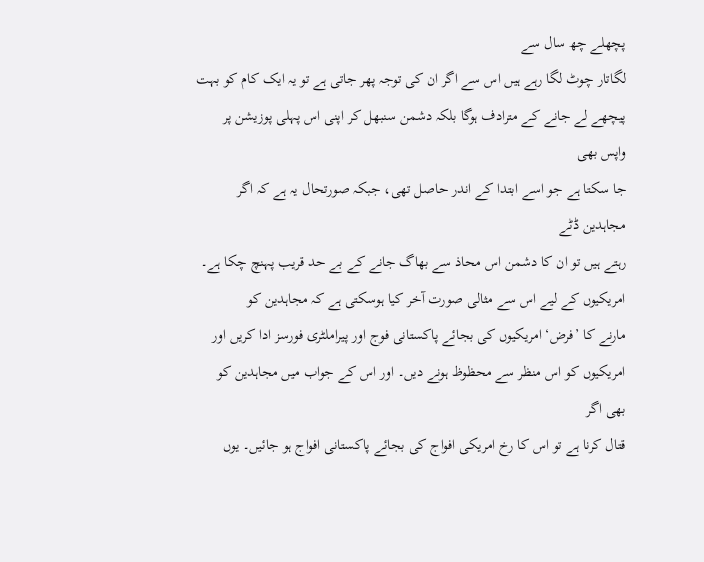پچھلے چھ سال سے
لگاتار چوٹ لگا رہے ہیں اس سے اگر ان کی توجہ پھر جاتی ہے تو یہ ایک کام کو بہت
پیچھے لے جانے کے مترادف ہوگا بلکہ دشمن سنبھل کر اپنی اس پہلی پوزیشن پر واپس بھی
جا سکتا ہے جو اسے ابتدا کے اندر حاصل تھی، جبکہ صورتحال یہ ہے کہ اگر مجاہدین ڈٹے
رہتے ہیں تو ان کا دشمن اس محاذ سے بھاگ جانے کے بے حد قریب پہنچ چکا ہے۔
امریکیوں کے لیے اس سے مثالی صورت آخر کیا ہوسکتی ہے کہ مجاہدین کو
مارنے کا ’فرض‘ امریکیوں کی بجائے پاکستانی فوج اور پیراملٹری فورسز ادا کریں اور
امریکیوں کو اس منظر سے محظوظ ہونے دیں۔ اور اس کے جواب میں مجاہدین کو بھی اگر
قتال کرنا ہے تو اس کا رخ امریکی افواج کی بجائے پاکستانی افواج ہو جائیں۔ یوں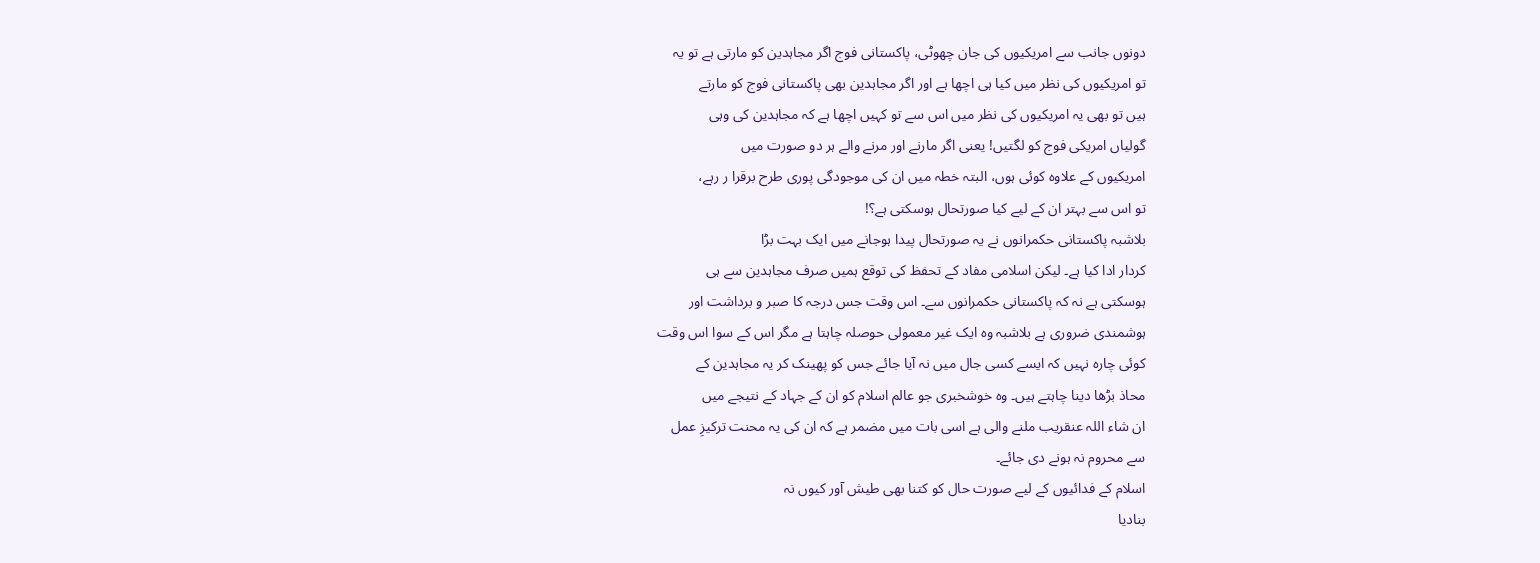دونوں جانب سے امریکیوں کی جان چھوٹی، پاکستانی فوج اگر مجاہدین کو مارتی ہے تو یہ
تو امریکیوں کی نظر میں کیا ہی اچھا ہے اور اگر مجاہدین بھی پاکستانی فوج کو مارتے
ہیں تو بھی یہ امریکیوں کی نظر میں اس سے تو کہیں اچھا ہے کہ مجاہدین کی وہی
گولیاں امریکی فوج کو لگتیں! یعنی اگر مارنے اور مرنے والے ہر دو صورت میں
امریکیوں کے علاوہ کوئی ہوں، البتہ خطہ میں ان کی موجودگی پوری طرح برقرا ر رہے،
تو اس سے بہتر ان کے لیے کیا صورتحال ہوسکتی ہے؟!
بلاشبہ پاکستانی حکمرانوں نے یہ صورتحال پیدا ہوجانے میں ایک بہت بڑا
کردار ادا کیا ہے۔ لیکن اسلامی مفاد کے تحفظ کی توقع ہمیں صرف مجاہدین سے ہی
ہوسکتی ہے نہ کہ پاکستانی حکمرانوں سے۔ اس وقت جس درجہ کا صبر و برداشت اور
ہوشمندی ضروری ہے بلاشبہ وہ ایک غیر معمولی حوصلہ چاہتا ہے مگر اس کے سوا اس وقت
کوئی چارہ نہیں کہ ایسے کسی جال میں نہ آیا جائے جس کو پھینک کر یہ مجاہدین کے
محاذ بڑھا دینا چاہتے ہیں۔ وہ خوشخبری جو عالم اسلام کو ان کے جہاد کے نتیجے میں
ان شاء اللہ عنقریب ملنے والی ہے اسی بات میں مضمر ہے کہ ان کی یہ محنت ترکیزِ عمل
سے محروم نہ ہونے دی جائے۔
اسلام کے فدائیوں کے لیے صورت حال کو کتنا بھی طیش آور کیوں نہ
بنادیا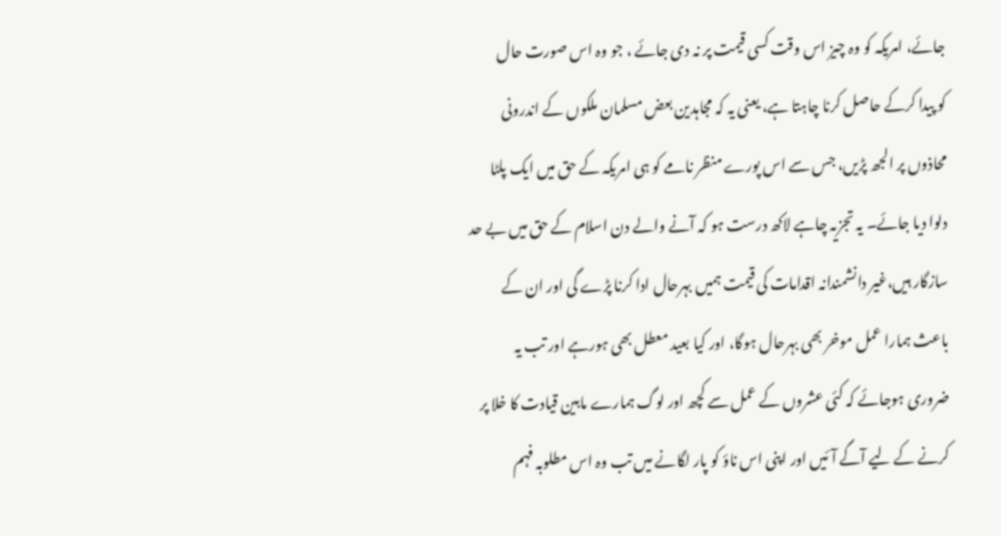جائے، امریکہ کو وہ چیز اس وقت کسی قیمت پر نہ دی جائے ، جو وہ اس صورت حال
کو پیدا کرکے حاصل کرنا چاہتا ہے، یعنی یہ کہ مجاہدین بعض مسلمان ملکوں کے اندرونی
محاذوں پر الجھ پڑیں، جس سے اس پورے منظر نامے کو ہی امریکہ کے حق میں ایک پلٹا
دلوا دیا جائے۔ یہ تجزیہ چاہے لاکھ درست ہو کہ آنے والے دن اسلام کے حق میں بے حد
سازگار ہیں،غیر دانشمندانہ اقدامات کی قیمت ہمیں بہرحال ادا کرنا پڑے گی اور ان کے
باعث ہمارا عمل موخر بھی بہرحال ہوگا، اور کیا بعید معطل بھی ہورہے اور تب یہ
ضروری ہوجائے کہ کئی عشروں کے عمل سے کچھ اور لوگ ہمارے مابین قیادت کا خلا پر
کرنے کے لیے آگے آئیں اور اپنی اس ناؤ کو پار لگانے میں تب وہ اس مطلوبہ فہم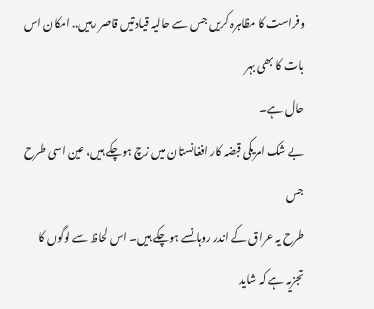وفراست کا مظاہرہ کریں جس سے حالیہ قیادتیں قاصر رہیں.. امکان اس بات کا بھی بہر
حال ہے۔
بے شک امریکی قبضہ کار افغانستان میں زچ ہوچکے ہیں، عین اسی طرح جس
طرح یہ عراق کے اندر روہانسے ہوچکے ہیں۔ اس لحاظ سے لوگوں کا تجزیہ ہے کہ شاید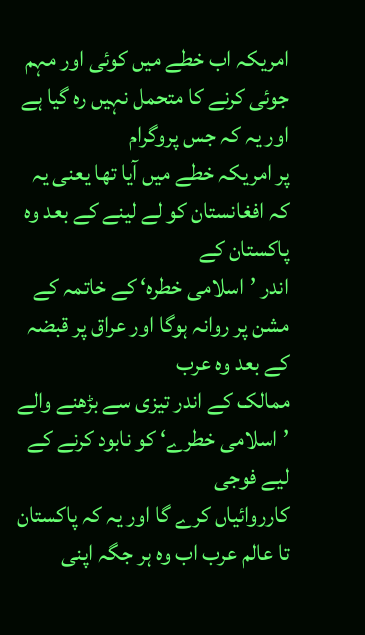امریکہ اب خطے میں کوئی اور مہم جوئی کرنے کا متحمل نہیں رہ گیا ہے اور یہ کہ جس پروگرام
پر امریکہ خطے میں آیا تھا یعنی یہ کہ افغانستان کو لے لینے کے بعد وہ پاکستان کے
اندر ’اسلامی خطرہ‘ کے خاتمہ کے مشن پر روانہ ہوگا اور عراق پر قبضہ کے بعد وہ عرب
ممالک کے اندر تیزی سے بڑھنے والے ’اسلامی خطرے‘ کو نابود کرنے کے لیے فوجی
کارروائیاں کرے گا اور یہ کہ پاکستان تا عالم عرب اب وہ ہر جگہ اپنی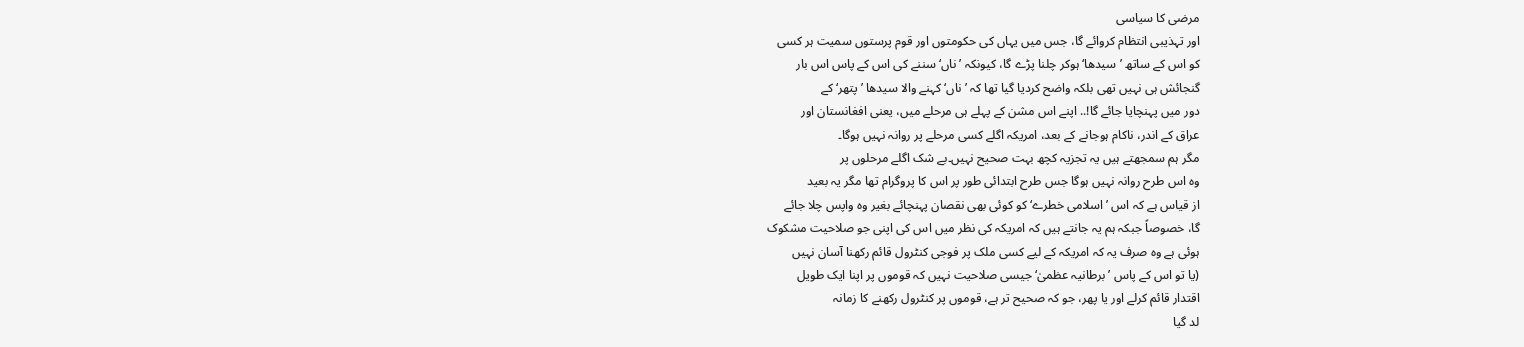مرضی کا سیاسی
اور تہذیبی انتظام کروائے گا، جس میں یہاں کی حکومتوں اور قوم پرستوں سمیت ہر کسی
کو اس کے ساتھ ’سیدھا‘ ہوکر چلنا پڑے گا، کیونکہ ’ناں‘ سننے کی اس کے پاس اس بار
گنجائش ہی نہیں تھی بلکہ واضح کردیا گیا تھا کہ ’ناں‘ کہنے والا سیدھا ’پتھر‘ کے
دور میں پہنچایا جائے گا!.. اپنے اس مشن کے پہلے ہی مرحلے میں، یعنی افغانستان اور
عراق کے اندر، ناکام ہوجانے کے بعد، امریکہ اگلے کسی مرحلے پر روانہ نہیں ہوگا۔
مگر ہم سمجھتے ہیں یہ تجزیہ کچھ بہت صحیح نہیں۔بے شک اگلے مرحلوں پر
وہ اس طرح روانہ نہیں ہوگا جس طرح ابتدائی طور پر اس کا پروگرام تھا مگر یہ بعید
از قیاس ہے کہ اس ’اسلامی خطرے‘ کو کوئی بھی نقصان پہنچائے بغیر وہ واپس چلا جائے
گا، خصوصاً جبکہ ہم یہ جانتے ہیں کہ امریکہ کی نظر میں اس کی اپنی جو صلاحیت مشکوک
ہوئی ہے وہ صرف یہ کہ امریکہ کے لیے کسی ملک پر فوجی کنٹرول قائم رکھنا آسان نہیں
(یا تو اس کے پاس ’برطانیہ عظمیٰ‘ جیسی صلاحیت نہیں کہ قوموں پر اپنا ایک طویل
اقتدار قائم کرلے اور یا پھر، جو کہ صحیح تر ہے، قوموں پر کنٹرول رکھنے کا زمانہ
لد گیا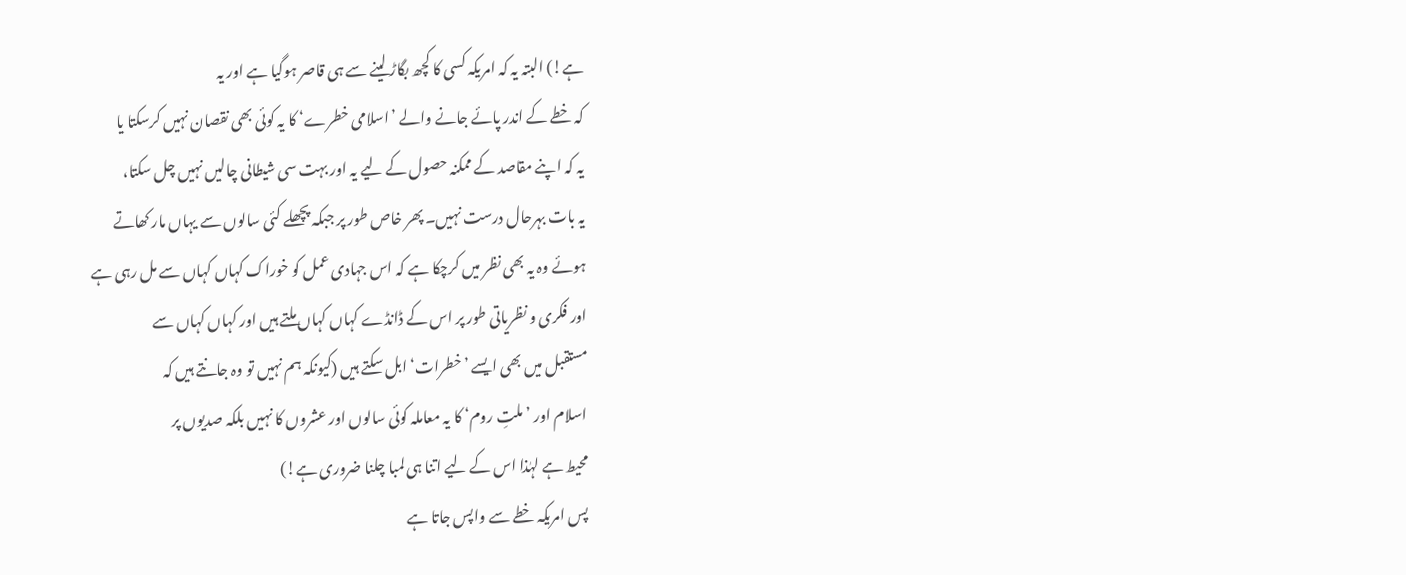ہے!) البتہ یہ کہ امریکہ کسی کا کچھ بگاڑ لینے سے ہی قاصر ہوگیا ہے اور یہ
کہ خطے کے اندر پائے جانے والے ’اسلامی خطرے‘ کا یہ کوئی بھی نقصان نہیں کرسکتا یا
یہ کہ اپنے مقاصد کے ممکنہ حصول کے لیے یہ اور بہت سی شیطانی چالیں نہیں چل سکتا،
یہ بات بہرحال درست نہیں۔ پھر خاص طور پر جبکہ پچھلے کئی سالوں سے یہاں مار کھاتے
ہوئے وہ یہ بھی نظر میں کرچکا ہے کہ اس جہادی عمل کو خوراک کہاں کہاں سے مل رہی ہے
اور فکری و نظریاتی طور پر اس کے ڈانڈے کہاں کہاں ملتے ہیں اور کہاں کہاں سے
مستقبل میں بھی ایسے ’خطرات‘ ابل سکتے ہیں (کیونکہ ہم نہیں تو وہ جانتے ہیں کہ
اسلام اور ’ملتِ روم‘ کا یہ معاملہ کوئی سالوں اور عشروں کا نہیں بلکہ صدیوں پر
محیط ہے لہٰذا اس کے لیے اتنا ہی لمبا چلنا ضروری ہے!)
پس امریکہ خطے سے واپس جاتا ہے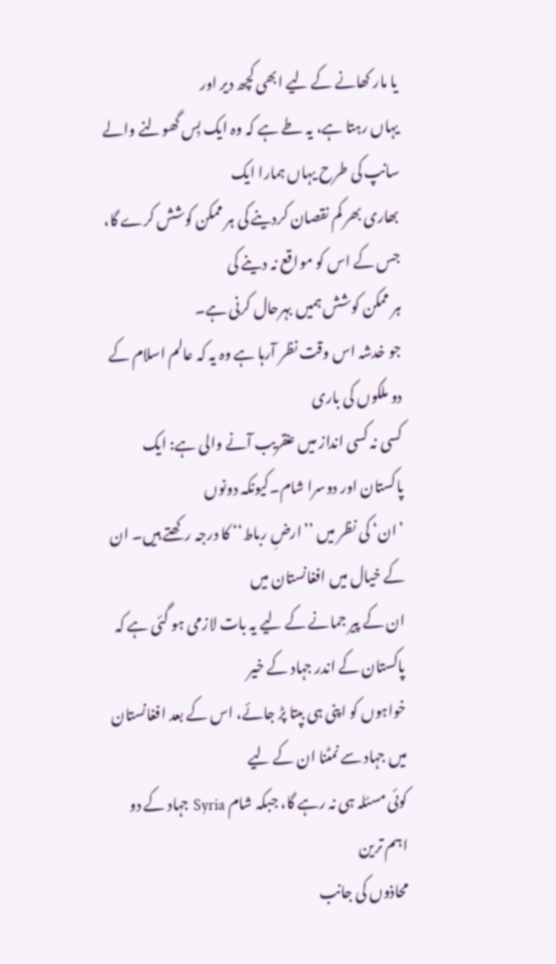یا مار کھانے کے لیے ابھی کچھ دیر اور
یہاں رہتا ہے، یہ طے ہے کہ وہ ایک بِس گھولنے والے سانپ کی طرح یہاں ہمارا ایک
بھاری بھر کم نقصان کردینے کی ہر ممکن کوشش کرے گا، جس کے اس کو مواقع نہ دینے کی
ہر ممکن کوشش ہمیں بہرحال کرنی ہے۔
جو خدشہ اس وقت نظر آرہا ہے وہ یہ کہ عالم اسلام کے دو ملکوں کی باری
کسی نہ کسی انداز میں عنقریب آنے والی ہے: ایک پاکستان اور دوسرا شام۔کیونکہ دونوں
’ان‘ کی نظر میں ’’ارضِ رباط‘‘ کا درجہ رکھتے ہیں۔ ان کے خیال میں افغانستان میں
ان کے پیر جمانے کے لیے یہ بات لازمی ہو گئی ہے کہ پاکستان کے اندر جہاد کے خیر
خواہوں کو اپنی ہی بپتا پڑ جائے، اس کے بعد افغانستان میں جہاد سے نمٹنا ان کے لیے
کوئی مسئلہ ہی نہ رہے گا، جبکہ شام Syria جہاد کے دو اہم ترین
محاذوں کی جانب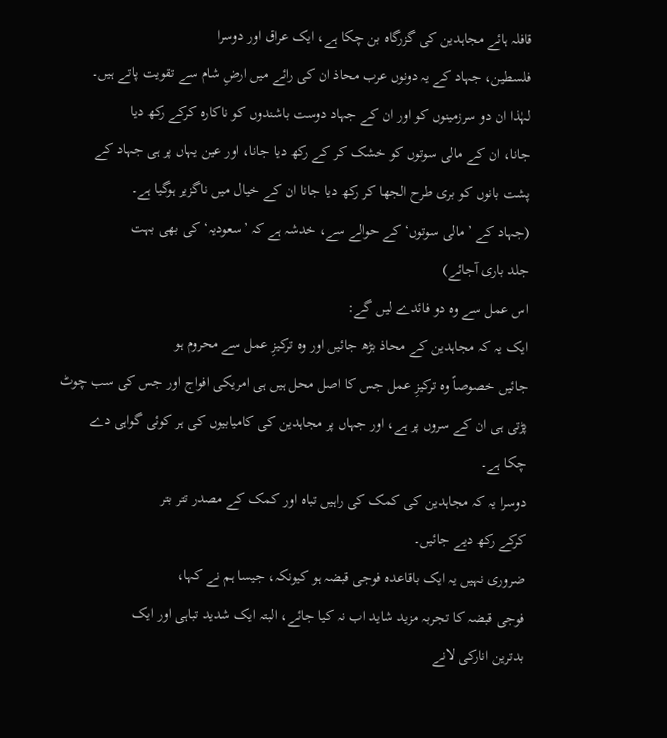قافلہ ہائے مجاہدین کی گزرگاہ بن چکا ہے، ایک عراق اور دوسرا
فلسطین، جہاد کے یہ دونوں عرب محاذ ان کی رائے میں ارضِ شام سے تقویت پاتے ہیں۔
لہٰذا ان دو سرزمینوں کو اور ان کے جہاد دوست باشندوں کو ناکارہ کرکے رکھ دیا
جانا، ان کے مالی سوتوں کو خشک کر کے رکھ دیا جانا، اور عین یہاں پر ہی جہاد کے
پشت بانوں کو بری طرح الجھا کر رکھ دیا جانا ان کے خیال میں ناگزیر ہوگیا ہے۔
(جہاد کے ’مالی سوتوں‘ کے حوالے سے، خدشہ ہے کہ ’سعودیہ‘ کی بھی بہت
جلد باری آجائے)
اس عمل سے وہ دو فائدے لیں گے:
ایک یہ کہ مجاہدین کے محاذ بڑھ جائیں اور وہ ترکیزِ عمل سے محروم ہو
جائیں خصوصاً وہ ترکیزِ عمل جس کا اصل محل ہیں ہی امریکی افواج اور جس کی سب چوٹ
پڑتی ہی ان کے سروں پر ہے، اور جہاں پر مجاہدین کی کامیابیوں کی ہر کوئی گواہی دے
چکا ہے۔
دوسرا یہ کہ مجاہدین کی کمک کی راہیں تباہ اور کمک کے مصدر تتر بتر
کرکے رکھ دیے جائیں۔
ضروری نہیں یہ ایک باقاعدہ فوجی قبضہ ہو کیونکہ، جیسا ہم نے کہا،
فوجی قبضہ کا تجربہ مزید شاید اب نہ کیا جائے، البتہ ایک شدید تباہی اور ایک
بدترین انارکی لانے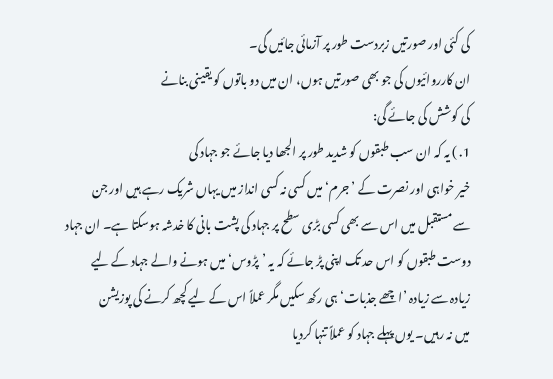کی کئی اور صورتیں زبردست طور پر آزمائی جائیں گی۔
ان کارروائیوں کی جو بھی صورتیں ہوں، ان میں دو باتوں کو یقینی بنانے
کی کوشش کی جائے گی:
1. ) یہ کہ ان سب طبقوں کو شدید طور پر الجھا دیا جائے جو جہاد کی
خیر خواہی اور نصرت کے ’جرم‘ میں کسی نہ کسی انداز میں یہاں شریک رہے ہیں اور جن
سے مستقبل میں اس سے بھی کسی بڑی سطح پر جہاد کی پشت بانی کا خدشہ ہوسکتا ہے۔ ان جہاد
دوست طبقوں کو اس حد تک اپنی پڑ جائے کہ یہ ’پڑوس‘ میں ہونے والے جہاد کے لیے
زیادہ سے زیادہ ’اچھے جذبات‘ ہی رکھ سکیں مگر عملاً اس کے لیے کچھ کرنے کی پوزیشن
میں نہ رہیں۔ یوں پہلے جہاد کو عملاً تنہا کردیا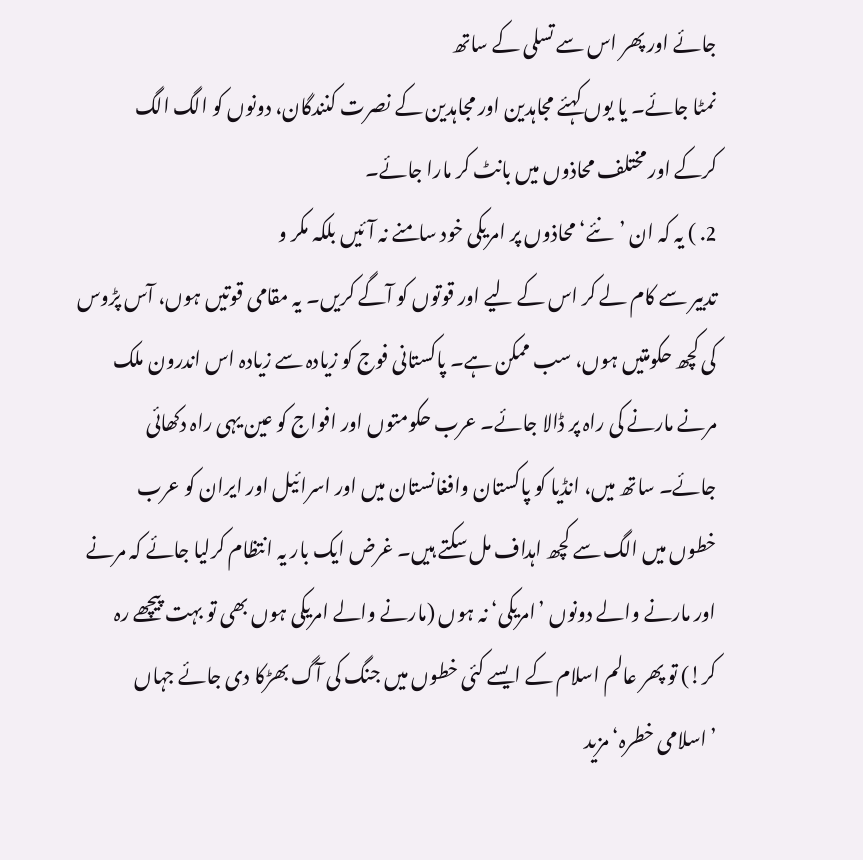جائے اور پھر اس سے تسلی کے ساتھ
نمٹا جائے۔ یا یوں کہئے مجاہدین اور مجاہدین کے نصرت کنندگان، دونوں کو الگ الگ
کرکے اور مختلف محاذوں میں بانٹ کر مارا جائے۔
2. ) یہ کہ ان ’نئے‘ محاذوں پر امریکی خود سامنے نہ آئیں بلکہ مکر و
تدبیر سے کام لے کر اس کے لیے اور قوتوں کو آگے کریں۔ یہ مقامی قوتیں ہوں، آس پڑوس
کی کچھ حکومتیں ہوں، سب ممکن ہے۔ پاکستانی فوج کو زیادہ سے زیادہ اس اندرون ملک
مرنے مارنے کی راہ پر ڈالا جائے۔ عرب حکومتوں اور افواج کو عین یہی راہ دکھائی
جائے۔ ساتھ میں، انڈیا کو پاکستان وافغانستان میں اور اسرائیل اور ایران کو عرب
خطوں میں الگ سے کچھ اہداف مل سکتے ہیں۔ غرض ایک بار یہ انتظام کرلیا جائے کہ مرنے
اور مارنے والے دونوں ’امریکی‘ نہ ہوں (مارنے والے امریکی ہوں بھی تو بہت پیچھے رہ
کر!) تو پھر عالم اسلام کے ایسے کئی خطوں میں جنگ کی آگ بھڑکا دی جائے جہاں
’اسلامی خطرہ‘ مزید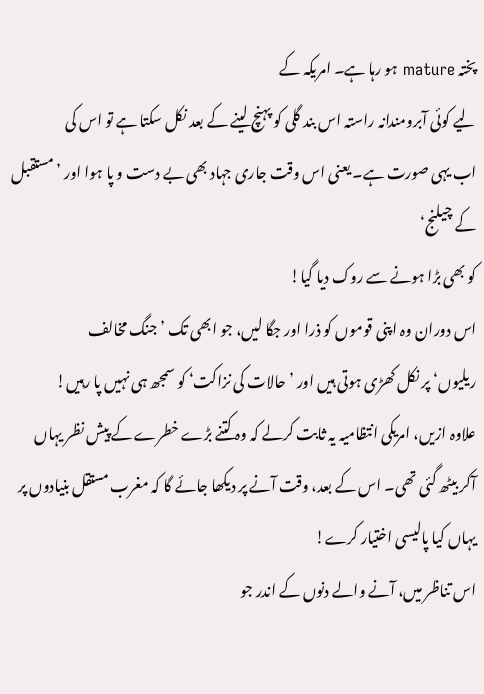پختہ mature ہو رہا ہے۔ امریکہ کے
لیے کوئی آبرومندانہ راستہ اس بند گلی کو پہنچ لینے کے بعد نکل سکتا ہے تو اس کی
اب یہی صورت ہے۔ یعنی اس وقت جاری جہاد بھی بے دست و پا ہوا اور ’مستقبل کے چیلنج‘
کو بھی بڑا ہونے سے روک دیا گیا!
اس دوران وہ اپنی قوموں کو ذرا اور جگا لیں، جو ابھی تک ’جنگ مخالف
ریلیوں‘ پر نکل کھڑی ہوتی ہیں اور ’حالات کی نزاکت‘ کو سمجھ ہی نہیں پا رہیں!
علاوہ ازیں، امریکی انتظامیہ یہ ثابت کرلے کہ وہ کتنے بڑے خطرے کے پیش نظر یہاں
آکر بیٹھ گئی تھی۔ اس کے بعد، وقت آنے پر دیکھا جائے گا کہ مغرب مستقل بنیادوں پر
یہاں کیا پالیسی اختیار کرے!
اس تناظر میں، آنے والے دنوں کے اندر جو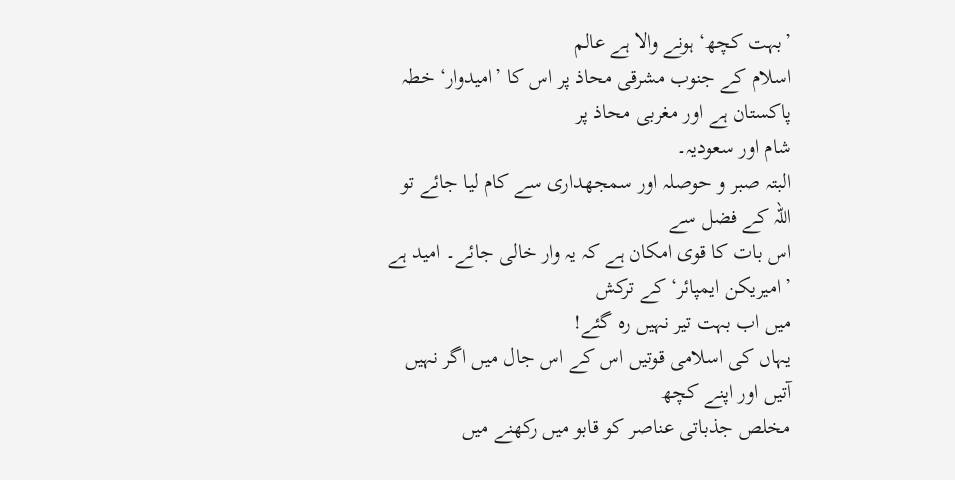’بہت کچھ‘ ہونے والا ہے عالم
اسلام کے جنوب مشرقی محاذ پر اس کا ’امیدوار‘ خطہ پاکستان ہے اور مغربی محاذ پر
شام اور سعودیہ۔
البتہ صبر و حوصلہ اور سمجھداری سے کام لیا جائے تو اللہ کے فضل سے
اس بات کا قوی امکان ہے کہ یہ وار خالی جائے۔ امید ہے ’امیریکن ایمپائر‘ کے ترکش
میں اب بہت تیر نہیں رہ گئے!
یہاں کی اسلامی قوتیں اس کے اس جال میں اگر نہیں آتیں اور اپنے کچھ
مخلص جذباتی عناصر کو قابو میں رکھنے میں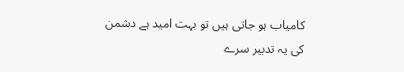کامیاب ہو جاتی ہیں تو بہت امید ہے دشمن
کی یہ تدبیر سرے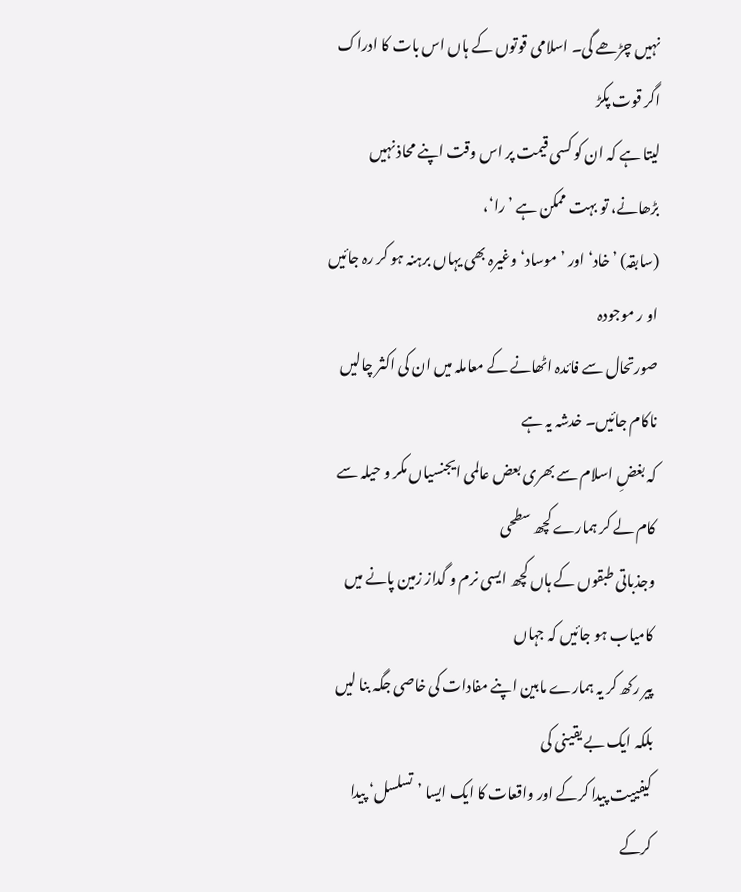نہیں چڑھے گی۔ اسلامی قوتوں کے ہاں اس بات کا ادراک اگر قوت پکڑ
لیتا ہے کہ ان کو کسی قیمت پر اس وقت اپنے محاذ نہیں بڑھانے، تو بہت ممکن ہے ’را‘،
(سابقہ) ’خاد‘ اور ’موساد‘ وغیرہ بھی یہاں برہنہ ہو کر رہ جائیں او ر موجودہ
صورتحال سے فائدہ اٹھانے کے معاملہ میں ان کی اکثر چالیں ناکام جائیں۔ خدشہ یہ ہے
کہ بغضِ اسلام سے بھری بعض عالمی ایجنسیاں مکر و حیلہ سے کام لے کر ہمارے کچھ سطحی
وجذباتی طبقوں کے ہاں کچھ ایسی نرم و گداز زمین پانے میں کامیاب ہو جائیں کہ جہاں
پیر رکھ کر یہ ہمارے مابین اپنے مفادات کی خاصی جگہ بنا لیں بلکہ ایک بے یقینی کی
کیفییت پیدا کرکے اور واقعات کا ایک ایسا ’تسلسل‘ پیدا کرکے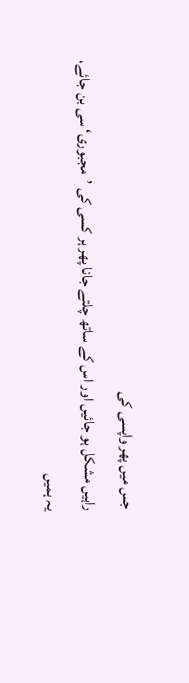جس میں پھر واپسی کی
راہیں مشکل ہو جائیں اور اس کے ساتھ چلتے جانا پھر ہر کسی کی ’مجبوری‘ سی بن جائے،
یہ ہمیں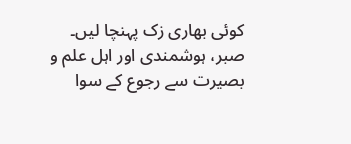کوئی بھاری زک پہنچا لیں۔
صبر، ہوشمندی اور اہل علم و بصیرت سے رجوع کے سوا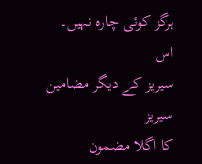ہرگز کوئی چارہ نہیں۔
اس
سیریز کے دیگر مضامین
سیریز
کا اگلا مضمون